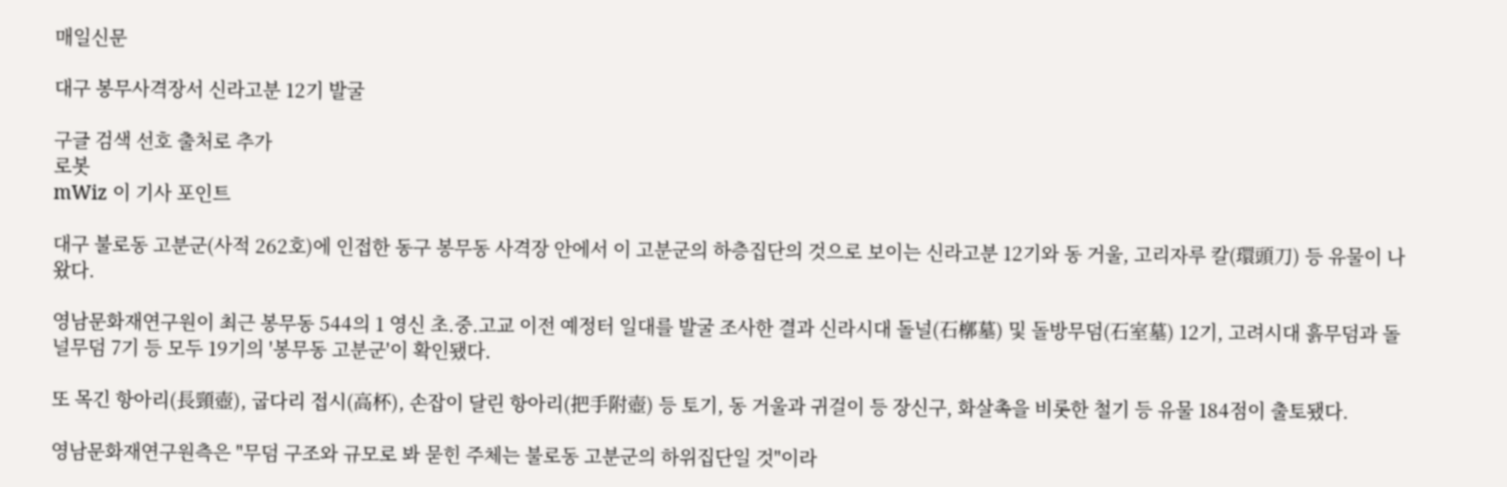매일신문

대구 봉무사격장서 신라고분 12기 발굴

구글 검색 선호 출처로 추가
로봇
mWiz 이 기사 포인트

대구 불로동 고분군(사적 262호)에 인접한 동구 봉무동 사격장 안에서 이 고분군의 하층집단의 것으로 보이는 신라고분 12기와 동 거울, 고리자루 칼(環頭刀) 등 유물이 나왔다.

영남문화재연구원이 최근 봉무동 544의 1 영신 초.중.고교 이전 예정터 일대를 발굴 조사한 결과 신라시대 돌널(石槨墓) 및 돌방무덤(石室墓) 12기, 고려시대 흙무덤과 돌널무덤 7기 등 모두 19기의 '봉무동 고분군'이 확인됐다.

또 목긴 항아리(長頸壺), 굽다리 접시(高杯), 손잡이 달린 항아리(把手附壺) 등 토기, 동 거울과 귀걸이 등 장신구, 화살촉을 비롯한 철기 등 유물 184점이 출토됐다.

영남문화재연구원측은 "무덤 구조와 규모로 봐 묻힌 주체는 불로동 고분군의 하위집단일 것"이라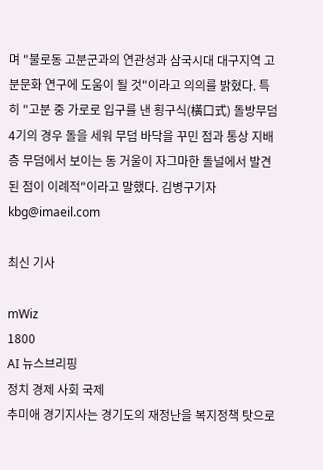며 "불로동 고분군과의 연관성과 삼국시대 대구지역 고분문화 연구에 도움이 될 것"이라고 의의를 밝혔다. 특히 "고분 중 가로로 입구를 낸 횡구식(橫口式) 돌방무덤 4기의 경우 돌을 세워 무덤 바닥을 꾸민 점과 통상 지배층 무덤에서 보이는 동 거울이 자그마한 돌널에서 발견된 점이 이례적"이라고 말했다. 김병구기자 kbg@imaeil.com

최신 기사

mWiz
1800
AI 뉴스브리핑
정치 경제 사회 국제
추미애 경기지사는 경기도의 재정난을 복지정책 탓으로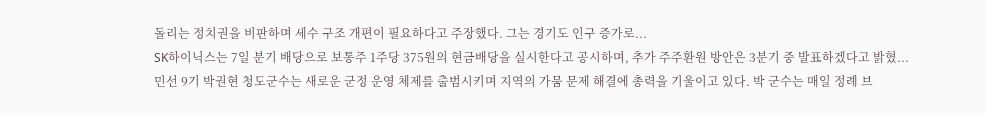돌리는 정치권을 비판하며 세수 구조 개편이 필요하다고 주장했다. 그는 경기도 인구 증가로...
SK하이닉스는 7일 분기 배당으로 보통주 1주당 375원의 현금배당을 실시한다고 공시하며, 추가 주주환원 방안은 3분기 중 발표하겠다고 밝혔...
민선 9기 박권현 청도군수는 새로운 군정 운영 체제를 출범시키며 지역의 가뭄 문제 해결에 총력을 기울이고 있다. 박 군수는 매일 정례 브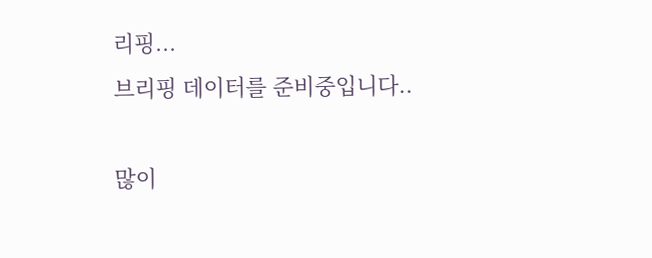리핑...
브리핑 데이터를 준비중입니다..

많이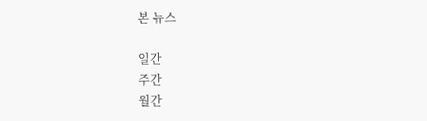본 뉴스

일간
주간
월간